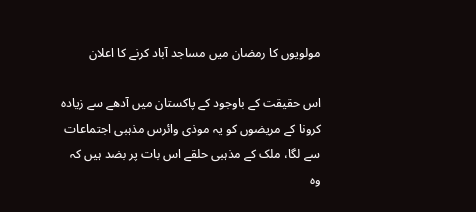مولویوں کا رمضان میں مساجد آباد کرنے کا اعلان

اس حقیقت کے باوجود کے پاکستان میں آدھے سے زیادہ کرونا کے مریضوں کو یہ موذی وائرس مذہبی اجتماعات سے لگا، ملک کے مذہبی حلقے اس بات پر بضد ہیں کہ وہ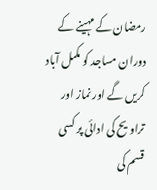رمضان کے مہینے کے دوران مساجد کو مکمل آباد کریں گے اور نماز اور تراویح کی ادائی پر کسی قسم کی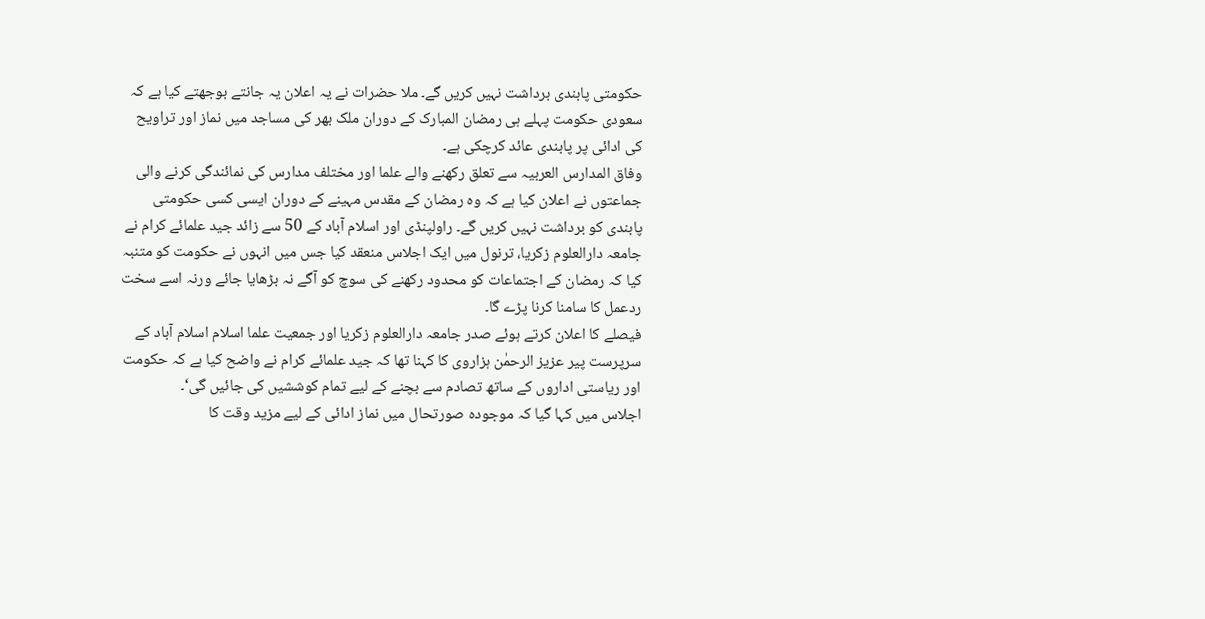حکومتی پابندی برداشت نہیں کریں گے۔ ملا حضرات نے یہ اعلان یہ جانتے بوجھتے کیا ہے کہ سعودی حکومت پہلے ہی رمضان المبارک کے دوران ملک بھر کی مساجد میں نماز اور تراویح کی ادائی پر پابندی عائد کرچکی ہے۔
وفاق المدارس العربیہ سے تعلق رکھنے والے علما اور مختلف مدارس کی نمائندگی کرنے والی جماعتوں نے اعلان کیا ہے کہ وہ رمضان کے مقدس مہینے کے دوران ایسی کسی حکومتی پابندی کو برداشت نہیں کریں گے۔ راولپنڈی اور اسلام آباد کے 50 سے زائد جید علمائے کرام نے جامعہ دارالعلوم زکریا، ترنول میں ایک اجلاس منعقد کیا جس میں انہوں نے حکومت کو متنبہ کیا کہ رمضان کے اجتماعات کو محدود رکھنے کی سوچ کو آگے نہ بڑھایا جائے ورنہ اسے سخت ردعمل کا سامنا کرنا پڑے گا۔
فیصلے کا اعلان کرتے ہوئے صدر جامعہ دارالعلوم زکریا اور جمعیت علما اسلام اسلام آباد کے سرپرست پیر عزیز الرحمٰن ہزاروی کا کہنا تھا کہ جید علمائے کرام نے واضح کیا ہے کہ حکومت اور ریاستی اداروں کے ساتھ تصادم سے بچنے کے لیے تمام کوششیں کی جائیں گی‘۔
اجلاس میں کہا گیا کہ موجودہ صورتحال میں نماز ادائی کے لیے مزید وقت کا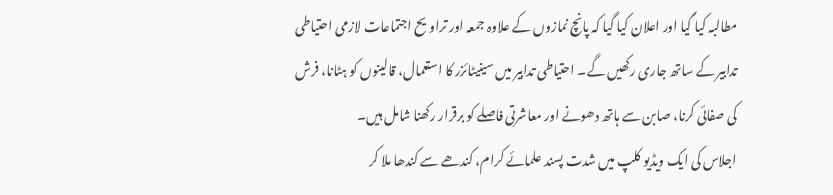مطالبہ کیا گیا اور اعلان کیا گیا کہ پانچ نمازوں کے علاوہ جمعہ اور تراویح اجتماعات لازمی احتیاطی تدابیر کے ساتھ جاری رکھیں گے۔ احتیاطی تدابیر میں سینیٹائزر کا استعمال، قالینوں کو ہٹانا، فرش کی صفائی کرنا، صابن سے ہاتھ دھونے اور معاشرتی فاصلے کو برقرار رکھنا شامل ہیں۔
اجلاس کی ایک ویڈیو کلپ میں شدت پسند علمائے کرام، کندھے سے کندھا ملا کر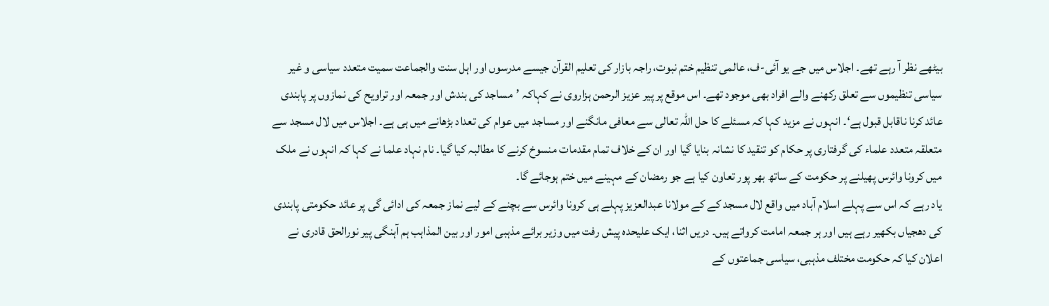بیٹھے نظر آ رہے تھے۔ اجلاس میں جے یو آئی-ف، عالمی تنظیم ختم نبوت، راجہ بازار کی تعلیم القرآن جیسے مدرسوں اور اہل سنت والجماعت سمیت متعدد سیاسی و غیر سیاسی تنظیموں سے تعلق رکھنے والے افراد بھی موجود تھے۔ اس موقع پر پیر عزیز الرحمن ہزاروی نے کہاکہ ’مساجد کی بندش اور جمعہ اور تراویح کی نمازوں پر پابندی عائد کرنا ناقابل قبول ہے‘۔ انہوں نے مزید کہا کہ مسئلے کا حل اللہ تعالی سے معافی مانگنے اور مساجد میں عوام کی تعداد بڑھانے میں ہی ہے۔ اجلاس میں لال مسجد سے متعلقہ متعدد علماء کی گرفتاری پر حکام کو تنقید کا نشانہ بنایا گیا اور ان کے خلاف تمام مقدمات منسوخ کرنے کا مطالبہ کیا گیا۔ نام نہاد علما نے کہا کہ انہوں نے ملک میں کرونا وائرس پھیلنے پر حکومت کے ساتھ بھر پور تعاون کیا ہے جو رمضان کے مہینے میں ختم ہوجائے گا۔
یاد رہے کہ اس سے پہلے اسلام آباد میں واقع لال مسجد کے کے مولانا عبدالعزیز پہلے ہی کرونا وائرس سے بچنے کے لیے نماز جمعہ کی ادائی گی پر عائد حکومتی پابندی کی دھجیاں بکھیر رہے ہیں اور ہر جمعہ امامت کرواتے ہیں۔ دریں اثنا، ایک علیحدہ پیش رفت میں وزیر برائے مذہبی امور اور بین المذاہب ہم آہنگی پیر نورالحق قادری نے اعلان کیا کہ حکومت مختلف مذہبی، سیاسی جماعتوں کے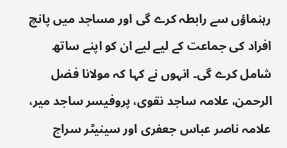رہنماؤں سے رابطہ کرے گی اور مساجد میں پانچ افراد کی جماعت کے لیے لیے ان کو اپنے ساتھ شامل کرے گی۔ انہوں نے کہا کہ مولانا فضل الرحمن، علامہ ساجد نقوی، پروفیسر ساجد میر، علامہ ناصر عباس جعفری اور سینیٹر سراج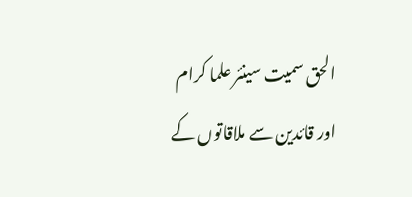الحق سمیت سینئر علما کرام اور قائدین سے ملاقاتوں کے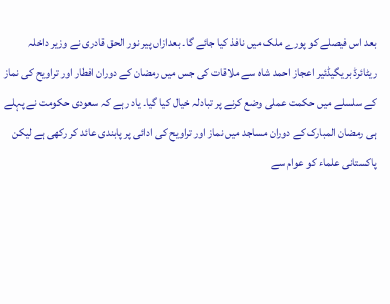بعد اس فیصلے کو پورے ملک میں نافذ کیا جائے گا۔ بعدازاں پیر نور الحق قادری نے وزیر داخلہ ریٹائرڈ بریگیڈئیر اعجاز احمد شاہ سے ملاقات کی جس میں رمضان کے دوران افطار اور تراویح کی نماز کے سلسلے میں حکمت عملی وضع کرنے پر تبادلہ خیال کیا گیا۔ یاد رہے کہ سعودی حکومت نے پہلے ہی رمضان المبارک کے دوران مساجد میں نماز اور تراویح کی ادائی پر پابندی عائد کر رکھی ہے لیکن پاکستانی علماء کو عوام سے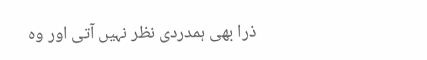ذرا بھی ہمدردی نظر نہیں آتی اور وہ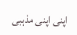اپنی اپنی مذہبی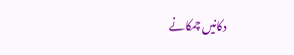دکانیں چمکانے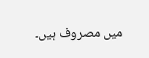میں مصروف ہیں۔